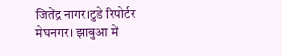जितेंद्र नागर।टुडे रिपोर्टर
मेघनगर। झाबुआ में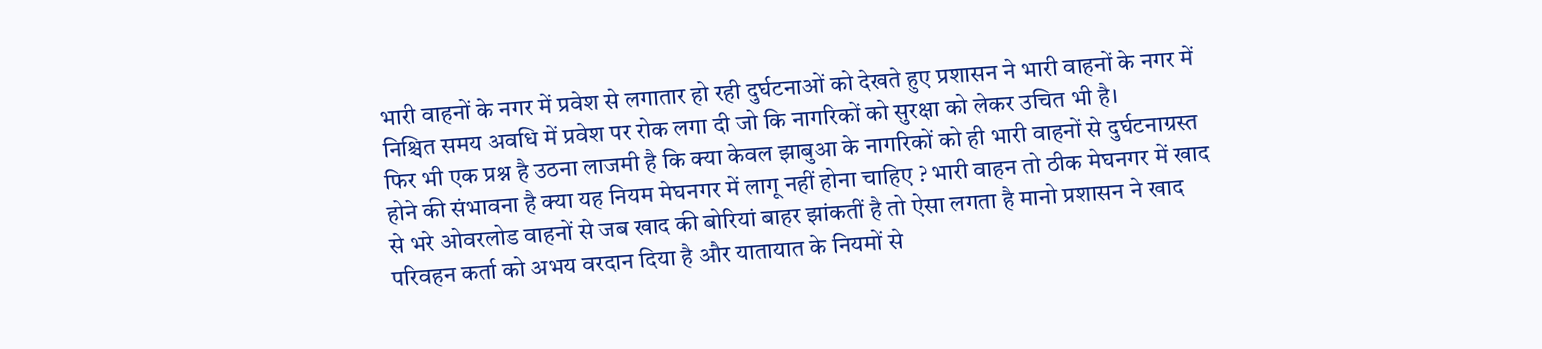भारी वाहनों के नगर में प्रवेश से लगातार हो रही दुर्घटनाओं को देखते हुए प्रशासन ने भारी वाहनों के नगर में निश्चित समय अवधि में प्रवेश पर रोक लगा दी जो कि नागरिकों को सुरक्षा को लेकर उचित भी है।
फिर भी एक प्रश्न है उठना लाजमी है कि क्या केवल झाबुआ के नागरिकों को ही भारी वाहनों से दुर्घटनाग्रस्त होने की संभावना है क्या यह नियम मेघनगर में लागू नहीं होना चाहिए ? भारी वाहन तो ठीक मेघनगर में खाद से भरे ओवरलोड वाहनों से जब खाद की बोरियां बाहर झांकतीं है तो ऐसा लगता है मानो प्रशासन ने खाद परिवहन कर्ता को अभय वरदान दिया है और यातायात के नियमों से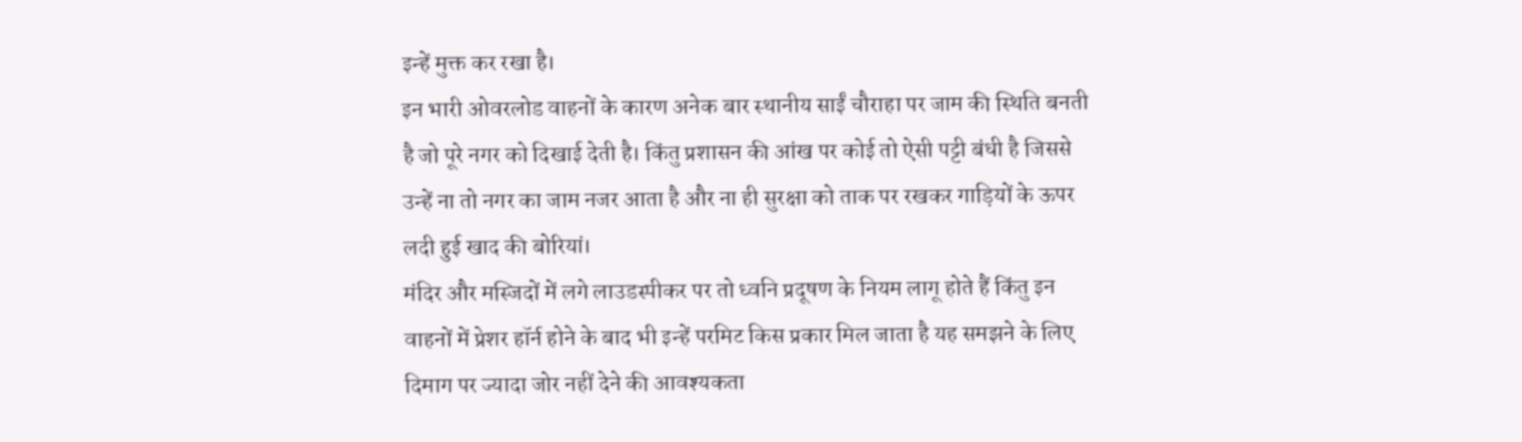इन्हें मुक्त कर रखा है।
इन भारी ओवरलोड वाहनों के कारण अनेक बार स्थानीय साईं चौराहा पर जाम की स्थिति बनती है जो पूरे नगर को दिखाई देती है। किंतु प्रशासन की आंख पर कोई तो ऐसी पट्टी बंधी है जिससे उन्हें ना तो नगर का जाम नजर आता है और ना ही सुरक्षा को ताक पर रखकर गाड़ियों के ऊपर लदी हुई खाद की बोरियां।
मंदिर और मस्जिदों में लगे लाउडस्पीकर पर तो ध्वनि प्रदूषण के नियम लागू होते हैं किंतु इन वाहनों में प्रेशर हॉर्न होने के बाद भी इन्हें परमिट किस प्रकार मिल जाता है यह समझने के लिए दिमाग पर ज्यादा जोर नहीं देने की आवश्यकता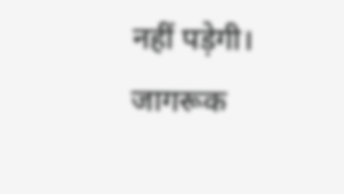नहीं पड़ेगी।
जागरूक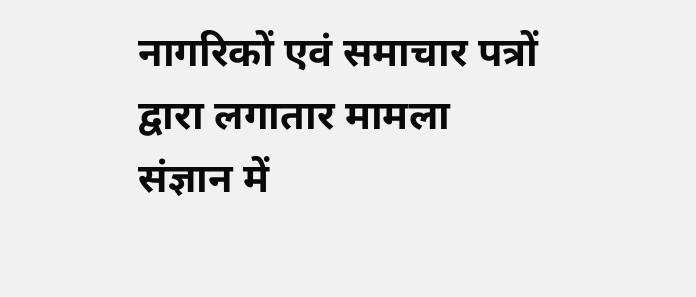नागरिकों एवं समाचार पत्रों द्वारा लगातार मामला संज्ञान में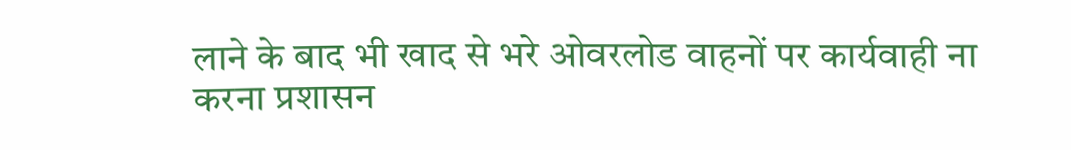लाने के बाद भी खाद से भरे ओवरलोड वाहनों पर कार्यवाही ना करना प्रशासन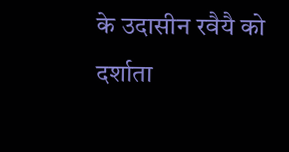के उदासीन रवैयै को दर्शाता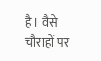है। वैसे चौराहों पर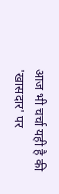आज भी चर्चा यही है की 'खासदार' पर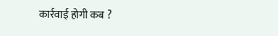कार्रवाई होगी कब ?